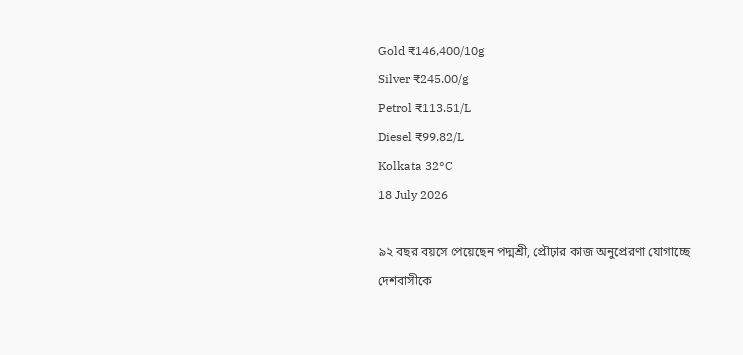Gold ₹146,400/10g
Silver ₹245.00/g
Petrol ₹113.51/L
Diesel ₹99.82/L
Kolkata 32°C
18 July 2026

৯২ বছর বয়সে পেয়েছেন পদ্মশ্রী, প্রৌঢ়ার কাজ অনুপ্রেরণা যোগাচ্ছে দেশবাসীকে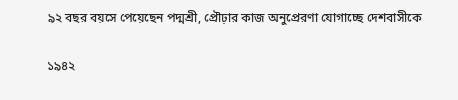৯২ বছর বয়সে পেয়েছেন পদ্মশ্রী, প্রৌঢ়ার কাজ অনুপ্রেরণা যোগাচ্ছে দেশবাসীকে

১৯৪২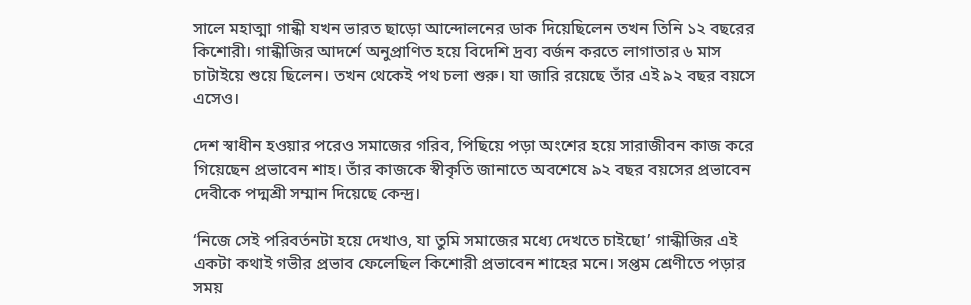সালে মহাত্মা গান্ধী যখন ভারত ছাড়ো আন্দোলনের ডাক দিয়েছিলেন তখন তিনি ১২ বছরের কিশোরী। গান্ধীজির আদর্শে অনুপ্রাণিত হয়ে বিদেশি দ্রব্য বর্জন করতে লাগাতার ৬ মাস চাটাইয়ে শুয়ে ছিলেন। তখন থেকেই পথ চলা শুরু। যা জারি রয়েছে তাঁর এই ৯২ বছর বয়সে এসেও।

দেশ স্বাধীন হওয়ার পরেও সমাজের গরিব, পিছিয়ে পড়া অংশের হয়ে সারাজীবন কাজ করে গিয়েছেন প্রভাবেন শাহ। তাঁর কাজকে স্বীকৃতি জানাতে অবশেষে ৯২ বছর বয়সের প্রভাবেন দেবীকে পদ্মশ্রী সম্মান দিয়েছে কেন্দ্র।

‘নিজে সেই পরিবর্তনটা হয়ে দেখাও, যা তুমি সমাজের মধ্যে দেখতে চাইছো’ গান্ধীজির এই একটা কথাই গভীর প্রভাব ফেলেছিল কিশোরী প্রভাবেন শাহের মনে। সপ্তম শ্রেণীতে পড়ার সময়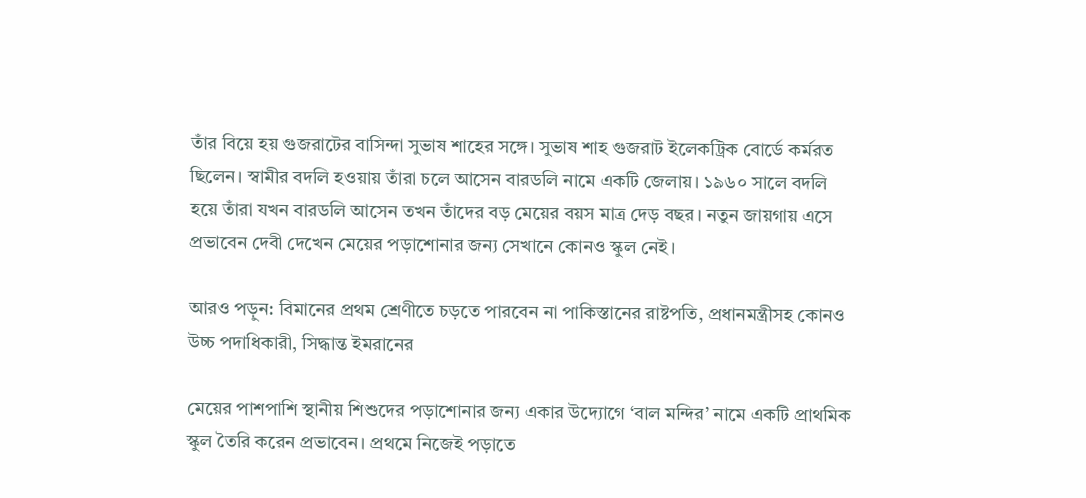তাঁর বিয়ে হয় গুজরাটের বাসিন্দা সুভাষ শাহের সঙ্গে। সুভাষ শাহ গুজরাট ইলেকট্রিক বোর্ডে কর্মরত ছিলেন। স্বামীর বদলি হওয়ায় তাঁরা চলে আসেন বারডলি নামে একটি জেলায়। ১৯৬০ সালে বদলি হয়ে তাঁরা যখন বারডলি আসেন তখন তাঁদের বড় মেয়ের বয়স মাত্র দেড় বছর। নতুন জায়গায় এসে প্রভাবেন দেবী দেখেন মেয়ের পড়াশোনার জন্য সেখানে কোনও স্কুল নেই।

আরও পড়ুন: বিমানের প্রথম শ্রেণীতে চড়তে পারবেন না পাকিস্তানের রাষ্টপতি, প্রধানমন্ত্রীসহ কোনও উচ্চ পদাধিকারী, সিদ্ধান্ত ইমরানের

মেয়ের পাশপাশি স্থানীয় শিশুদের পড়াশোনার জন্য একার উদ্যোগে ‘বাল মন্দির’ নামে একটি প্রাথমিক স্কুল তৈরি করেন প্রভাবেন। প্রথমে নিজেই পড়াতে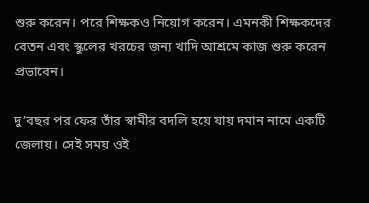শুরু করেন। পরে শিক্ষকও নিয়োগ করেন। এমনকী শিক্ষকদের বেতন এবং স্কুলের খরচের জন্য খাদি আশ্রমে কাজ শুরু করেন প্রভাবেন।

দু’বছর পর ফের তাঁর স্বামীর বদলি হয়ে যায় দমান নামে একটি জেলায়। সেই সময় ওই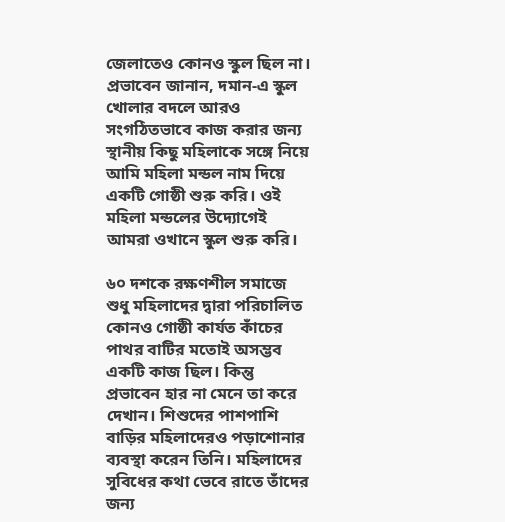জেলাতেও কোনও স্কুল ছিল না। প্রভাবেন জানান, দমান-এ স্কুল খোলার বদলে আরও সংগঠিতভাবে কাজ করার জন্য স্থানীয় কিছু মহিলাকে সঙ্গে নিয়ে আমি মহিলা মন্ডল নাম দিয়ে একটি গোষ্ঠী শুরু করি। ওই মহিলা মন্ডলের উদ্যোগেই আমরা ওখানে স্কুল শুরু করি।

৬০ দশকে রক্ষণশীল সমাজে শুধু মহিলাদের দ্বারা পরিচালিত কোনও গোষ্ঠী কার্যত কাঁচের পাথর বাটির মতোই অসম্ভব একটি কাজ ছিল। কিন্তু প্রভাবেন হার না মেনে তা করে দেখান। শিশুদের পাশপাশি বাড়ির মহিলাদেরও পড়াশোনার ব্যবস্থা করেন তিনি। মহিলাদের সুবিধের কথা ভেবে রাতে তাঁদের জন্য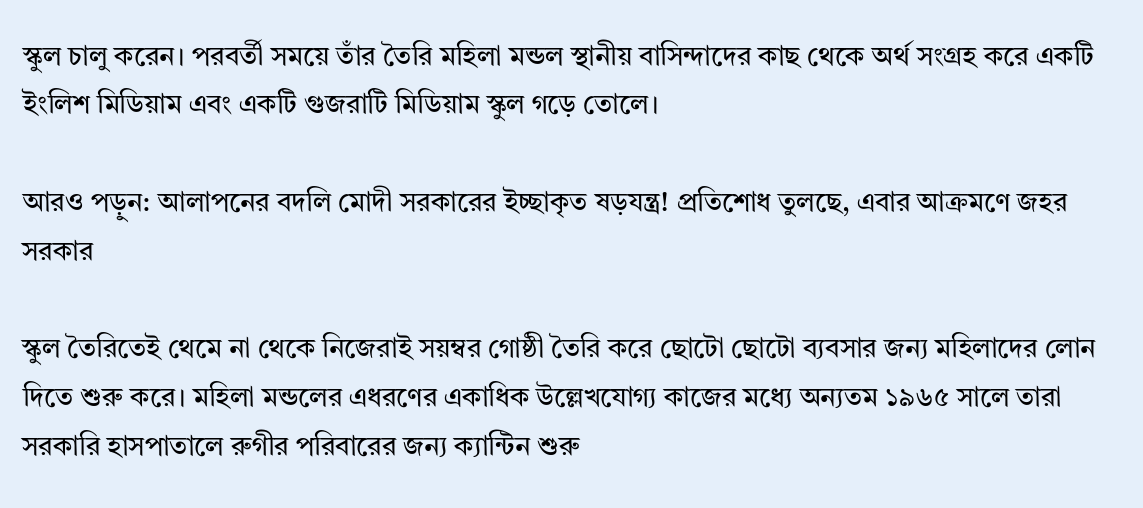স্কুল চালু করেন। পরবর্তী সময়ে তাঁর তৈরি মহিলা মন্ডল স্থানীয় বাসিন্দাদের কাছ থেকে অর্থ সংগ্রহ করে একটি ইংলিশ মিডিয়াম এবং একটি গুজরাটি মিডিয়াম স্কুল গড়ে তোলে।

আরও পড়ুন: আলাপনের বদলি মোদী সরকারের ইচ্ছাকৃত ষড়যন্ত্র! প্রতিশোধ তুলছে, এবার আক্রমণে জহর সরকার

স্কুল তৈরিতেই থেমে না থেকে নিজেরাই সয়ম্বর গোষ্ঠী তৈরি করে ছোটো ছোটো ব্যবসার জন্য মহিলাদের লোন দিতে শুরু করে। মহিলা মন্ডলের এধরণের একাধিক উল্লেখযোগ্য কাজের মধ্যে অন্যতম ১৯৬৫ সালে তারা সরকারি হাসপাতালে রুগীর পরিবারের জন্য ক্যান্টিন শুরু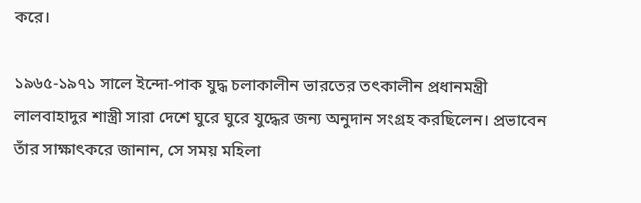করে।

১৯৬৫-১৯৭১ সালে ইন্দো-পাক যুদ্ধ চলাকালীন ভারতের তৎকালীন প্রধানমন্ত্রী লালবাহাদুর শাস্ত্রী সারা দেশে ঘুরে ঘুরে যুদ্ধের জন্য অনুদান সংগ্রহ করছিলেন। প্রভাবেন তাঁর সাক্ষাৎকরে জানান, সে সময় মহিলা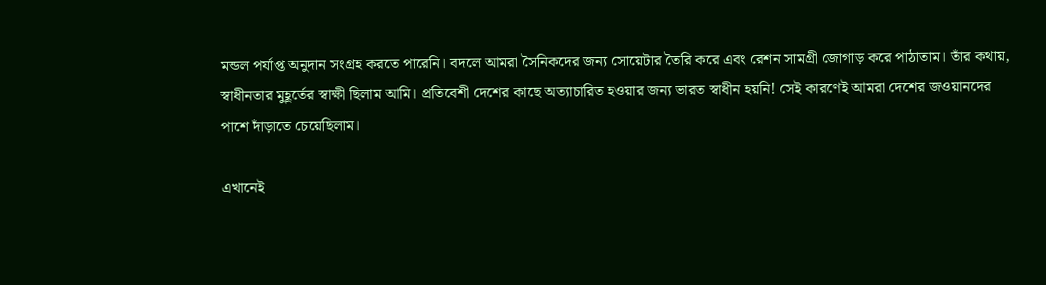মন্ডল পর্যাপ্ত অনুদান সংগ্রহ করতে পারেনি। বদলে আমরা সৈনিকদের জন্য সোয়েটার তৈরি করে এবং রেশন সামগ্রী জোগাড় করে পাঠাতাম। তাঁর কথায়, স্বাধীনতার মুহূর্তের স্বাক্ষী ছিলাম আমি। প্রতিবেশী দেশের কাছে অত্যাচারিত হওয়ার জন্য ভারত স্বাধীন হয়নি! সেই কারণেই আমরা দেশের জওয়ানদের পাশে দাঁড়াতে চেয়েছিলাম।

এখানেই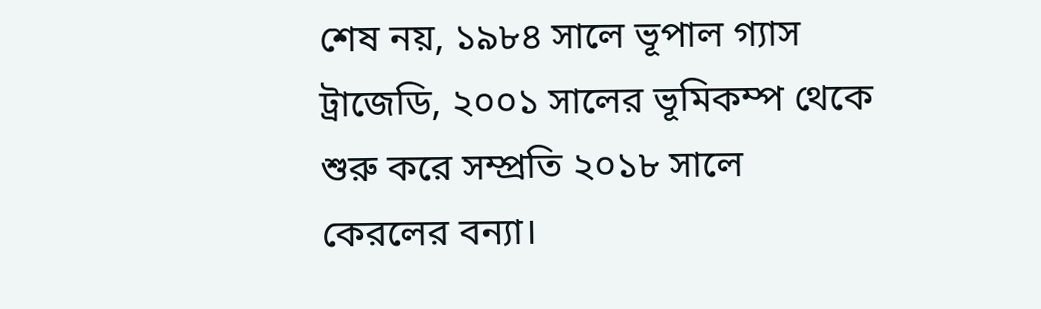শেষ নয়, ১৯৮৪ সালে ভূপাল গ্যাস ট্রাজেডি, ২০০১ সালের ভূমিকম্প থেকে শুরু করে সম্প্রতি ২০১৮ সালে কেরলের বন্যা।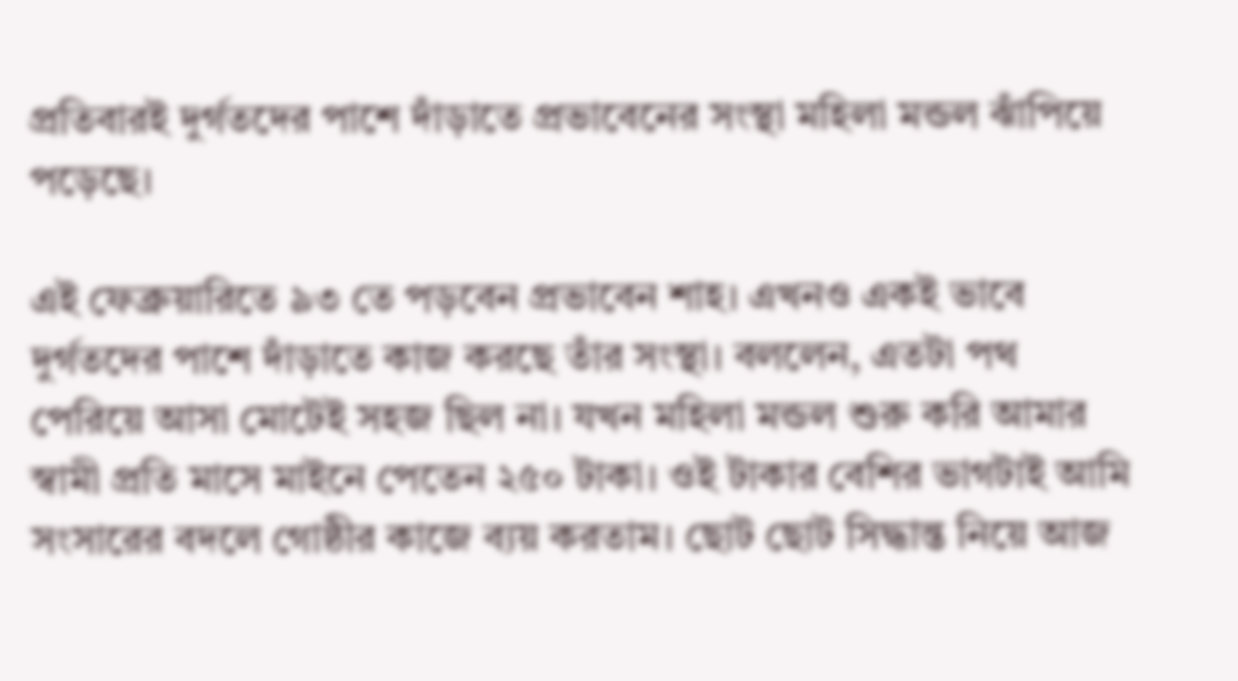প্রতিবারই দুর্গতদের পাশে দাঁড়াতে প্রভাবেনের সংস্থা মহিলা মন্ডল ঝাঁপিয়ে পড়েছে।

এই ফেব্রুয়ারিতে ৯৩ তে পড়বেন প্রভাবেন শাহ। এখনও একই ভাবে দুর্গতদের পাশে দাঁড়াতে কাজ করছে তাঁর সংস্থা। বললেন, এতটা পথ পেরিয়ে আসা মোটেই সহজ ছিল না। যখন মহিলা মন্ডল শুরু করি আমার স্বামী প্রতি মাসে মাইনে পেতেন ২৫০ টাকা। ওই টাকার বেশির ভাগটাই আমি সংসারের বদলে গোষ্ঠীর কাজে ব্যয় করতাম। ছোট ছোট সিদ্ধান্ত নিয়ে আজ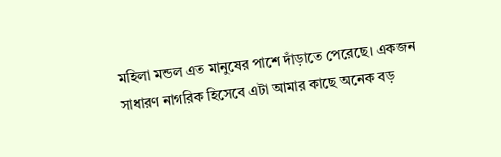মহিলা মন্ডল এত মানুষের পাশে দাঁড়াতে পেরেছে। একজন সাধারণ নাগরিক হিসেবে এটা আমার কাছে অনেক বড়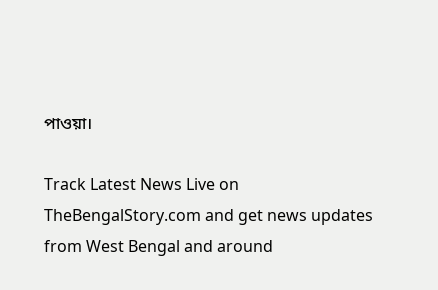পাওয়া।

Track Latest News Live on TheBengalStory.com and get news updates from West Bengal and around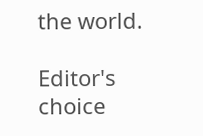the world.

Editor's choice